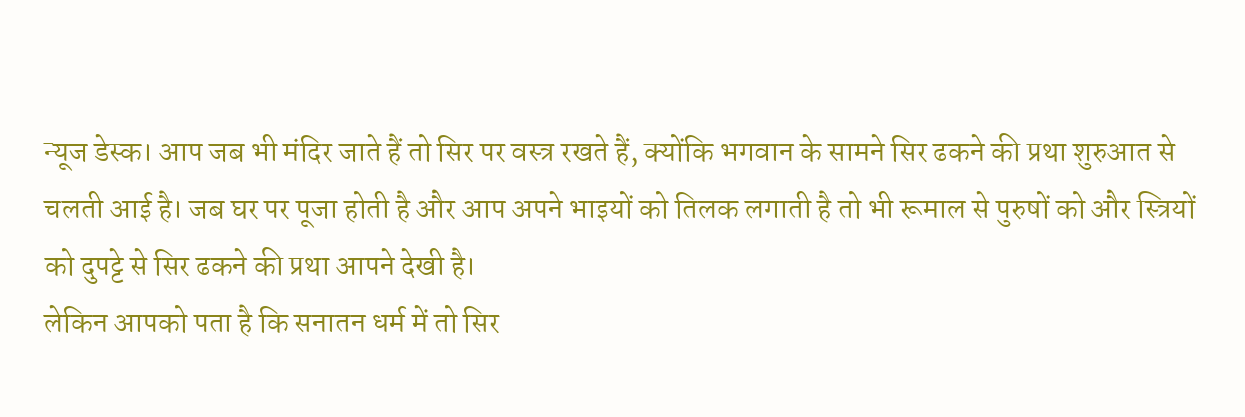न्यूज डेस्क। आप जब भी मंदिर जाते हैं तो सिर पर वस्त्र रखते हैं, क्योंकि भगवान के सामने सिर ढकने की प्रथा शुरुआत से चलती आई है। जब घर पर पूजा होती है और आप अपने भाइयों को तिलक लगाती है तो भी रूमाल से पुरुषों को और स्त्रियों को दुपट्टे से सिर ढकने की प्रथा आपने देखी है।
लेकिन आपको पता है कि सनातन धर्म में तो सिर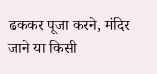ढककर पूजा करने, मंदिर जाने या किसी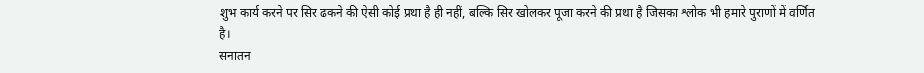शुभ कार्य करने पर सिर ढकने की ऐसी कोई प्रथा है ही नहीं, बल्कि सिर खोलकर पूजा करने की प्रथा है जिसका श्लोक भी हमारे पुराणों में वर्णित है।
सनातन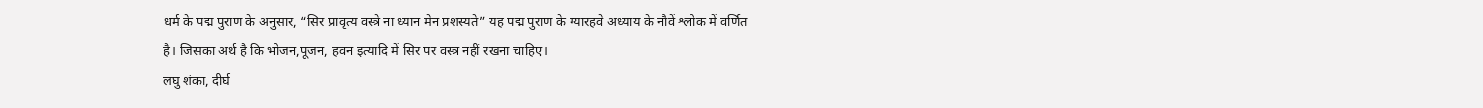धर्म के पद्म पुराण के अनुसार, “सिर प्रावृत्य वस्त्रे ना ध्यान मेन प्रशस्यते” यह पद्म पुराण के ग्यारहवे अध्याय के नौवें श्लोक में वर्णित है। जिसका अर्थ है कि भोजन,पूजन, हवन इत्यादि में सिर पर वस्त्र नहीं रखना चाहिए।
लघु शंका, दीर्घ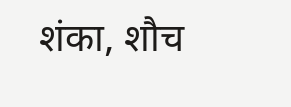शंका, शौच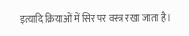इत्यादि क्रियाओं में सिर पर वस्त्र रखा जाता है।